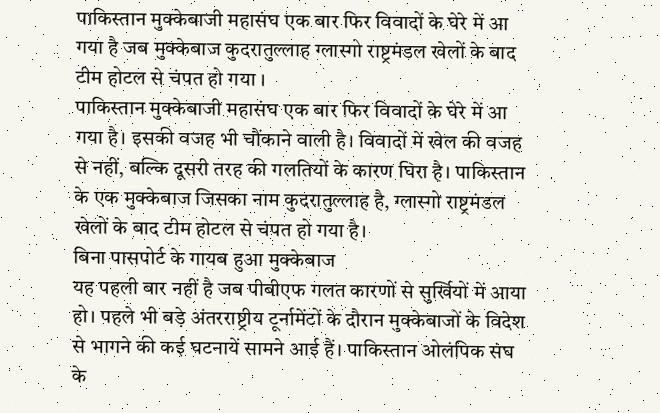पाकिस्तान मुक्केबाजी महासंघ एक बार फिर विवादों के घेरे में आ गया है जब मुक्केबाज कुदरातुल्लाह ग्लास्गो राष्ट्रमंडल खेलों के बाद टीम होटल से चंपत हो गया ।
पाकिस्तान मुक्केबाजी महासंघ एक बार फिर विवादों के घेरे में आ गया है। इसकी वजह भी चौंकाने वाली है। विवादों में खेल की वजह से नहीं, बल्कि दूसरी तरह की गलतियों के कारण घिरा है। पाकिस्तान के एक मुक्केबाज जिसका नाम कुदरातुल्लाह है, ग्लास्गो राष्ट्रमंडल खेलों के बाद टीम होटल से चंपत हो गया है।
बिना पासपोर्ट के गायब हुआ मुक्केबाज
यह पहली बार नहीं है जब पीबीएफ गलत कारणों से सुर्खियों में आया हो। पहले भी बड़े अंतरराष्ट्रीय टूर्नामेंटों के दौरान मुक्केबाजों के विदेश से भागने की कई घटनायें सामने आई हैं। पाकिस्तान ओलंपिक संघ के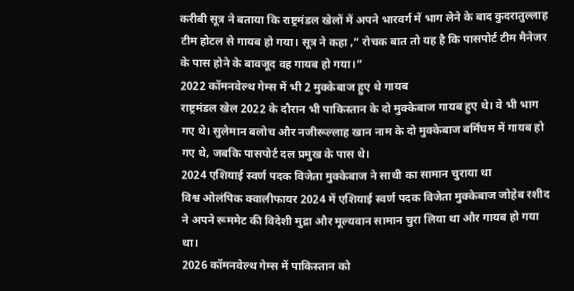करीबी सूत्र ने बताया कि राष्ट्रमंडल खेलों में अपने भारवर्ग में भाग लेने के बाद कुदरातुल्लाह टीम होटल से गायब हो गया। सूत्र ने कहा ,” रोचक बात तो यह है कि पासपोर्ट टीम मैनेजर के पास होने के बावजूद वह गायब हो गया।”
2022 कॉमनवेल्थ गेम्स में भी 2 मुक्केबाज हुए थे गायब
राष्ट्रमंडल खेल 2022 के दौरान भी पाकिस्तान के दो मुक्केबाज गायब हुए थे। वे भी भाग गए थे। सुलेमान बलोच और नजीरूल्लाह खान नाम के दो मुक्केबाज बर्मिंघम में गायब हो गए थे, जबकि पासपोर्ट दल प्रमुख के पास थे।
2024 एशियाई स्वर्ण पदक विजेता मुक्केबाज ने साथी का सामान चुराया था
विश्व ओलंपिक क्वालीफायर 2024 में एशियाई स्वर्ण पदक विजेता मुक्केबाज जोहेब रशीद ने अपने रूममेट की विदेशी मुद्रा और मूल्यवान सामान चुरा लिया था और गायब हो गया था।
2026 कॉमनवेल्थ गेम्स में पाकिस्तान को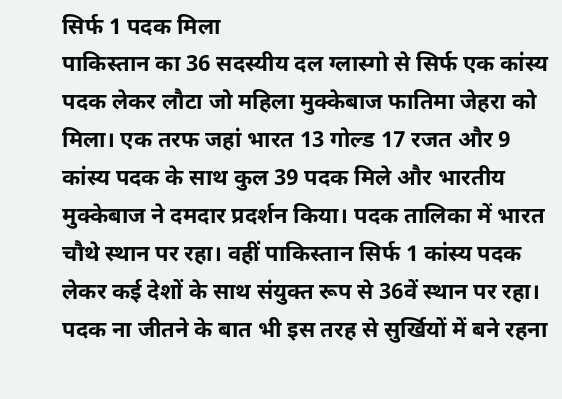सिर्फ 1 पदक मिला
पाकिस्तान का 36 सदस्यीय दल ग्लास्गो से सिर्फ एक कांस्य पदक लेकर लौटा जो महिला मुक्केबाज फातिमा जेहरा को मिला। एक तरफ जहां भारत 13 गोल्ड 17 रजत और 9 कांस्य पदक के साथ कुल 39 पदक मिले और भारतीय मुक्केबाज ने दमदार प्रदर्शन किया। पदक तालिका में भारत चौथे स्थान पर रहा। वहीं पाकिस्तान सिर्फ 1 कांस्य पदक लेकर कई देशों के साथ संयुक्त रूप से 36वें स्थान पर रहा। पदक ना जीतने के बात भी इस तरह से सुर्खियों में बने रहना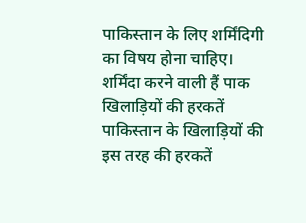पाकिस्तान के लिए शर्मिंदिगी का विषय होना चाहिए।
शर्मिंदा करने वाली हैं पाक खिलाड़ियों की हरकतें
पाकिस्तान के खिलाड़ियों की इस तरह की हरकतें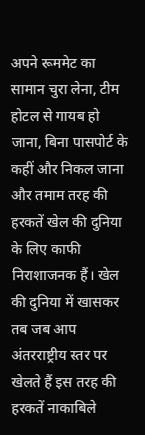अपने रूममेट का सामान चुरा लेना, टीम होटल से गायब हो जाना, बिना पासपोर्ट के कहीं और निकल जाना और तमाम तरह की हरकतें खेल की दुनिया के लिए काफी निराशाजनक हैं। खेल की दुनिया में खासकर तब जब आप अंतरराष्ट्रीय स्तर पर खेलते हैं इस तरह की हरकतें नाकाबिले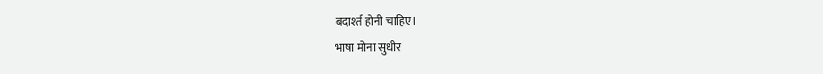बदार्श्त होनी चाहिए।
भाषा मोना सुधीर